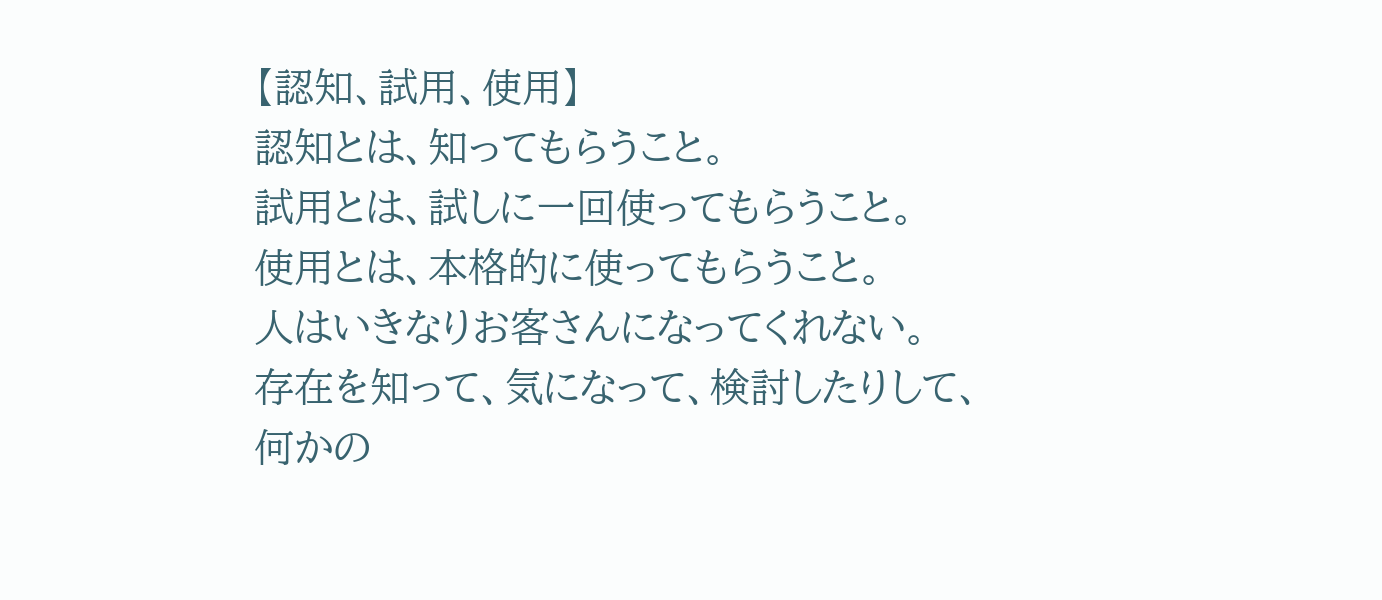【認知、試用、使用】
認知とは、知ってもらうこと。
試用とは、試しに一回使ってもらうこと。
使用とは、本格的に使ってもらうこと。
人はいきなりお客さんになってくれない。
存在を知って、気になって、検討したりして、
何かの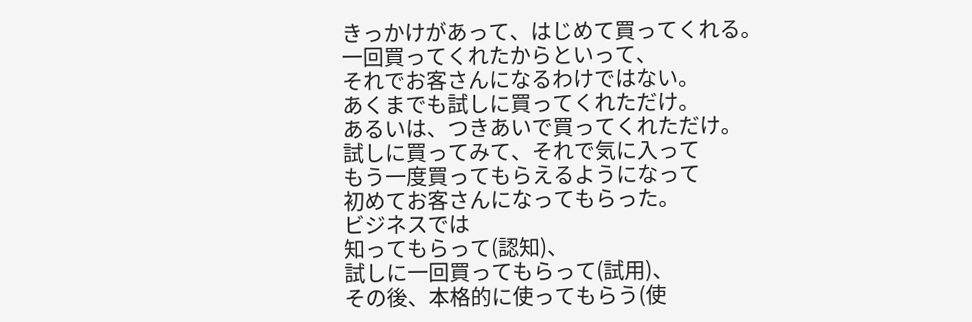きっかけがあって、はじめて買ってくれる。
一回買ってくれたからといって、
それでお客さんになるわけではない。
あくまでも試しに買ってくれただけ。
あるいは、つきあいで買ってくれただけ。
試しに買ってみて、それで気に入って
もう一度買ってもらえるようになって
初めてお客さんになってもらった。
ビジネスでは
知ってもらって(認知)、
試しに一回買ってもらって(試用)、
その後、本格的に使ってもらう(使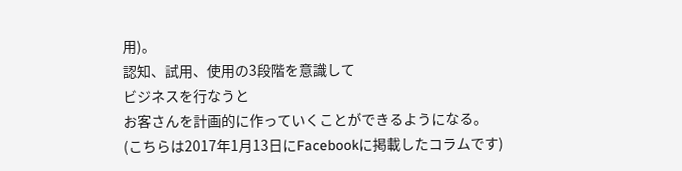用)。
認知、試用、使用の3段階を意識して
ビジネスを行なうと
お客さんを計画的に作っていくことができるようになる。
(こちらは2017年1月13日にFacebookに掲載したコラムです)